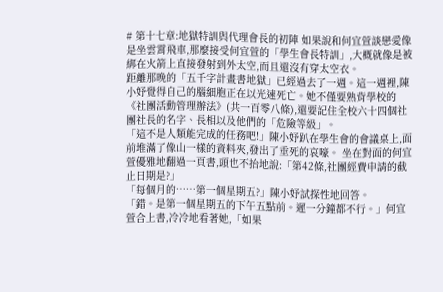# 第十七章:地獄特訓與代理會長的初陣 如果說和何宜萱談戀愛像是坐雲霄飛車,那麼接受何宜萱的「學生會長特訓」,大概就像是被綁在火箭上直接發射到外太空,而且還沒有穿太空衣。
距離那晚的「五千字計畫書地獄」已經過去了一週。這一週裡,陳小妤覺得自己的腦細胞正在以光速死亡。她不僅要熟背學校的《社團活動管理辦法》(共一百零八條),還要記住全校六十四個社團社長的名字、長相以及他們的「危險等級」。
「這不是人類能完成的任務吧!」陳小妤趴在學生會的會議桌上,面前堆滿了像山一樣的資料夾,發出了垂死的哀嚎。 坐在對面的何宜萱優雅地翻過一頁書,頭也不抬地說:「第42條,社團經費申請的截止日期是?」
「每個月的……第一個星期五?」陳小妤試探性地回答。
「錯。是第一個星期五的下午五點前。遲一分鐘都不行。」何宜萱合上書,冷冷地看著她,「如果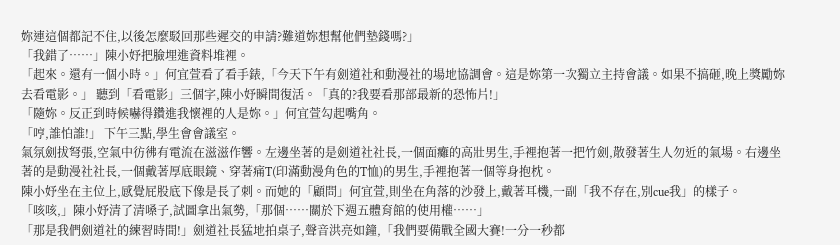妳連這個都記不住,以後怎麼駁回那些遲交的申請?難道妳想幫他們墊錢嗎?」
「我錯了……」陳小妤把臉埋進資料堆裡。
「起來。還有一個小時。」何宜萱看了看手錶,「今天下午有劍道社和動漫社的場地協調會。這是妳第一次獨立主持會議。如果不搞砸,晚上獎勵妳去看電影。」 聽到「看電影」三個字,陳小妤瞬間復活。「真的?我要看那部最新的恐怖片!」
「隨妳。反正到時候嚇得鑽進我懷裡的人是妳。」何宜萱勾起嘴角。
「哼,誰怕誰!」 下午三點,學生會會議室。
氣氛劍拔弩張,空氣中彷彿有電流在滋滋作響。左邊坐著的是劍道社社長,一個面癱的高壯男生,手裡抱著一把竹劍,散發著生人勿近的氣場。右邊坐著的是動漫社社長,一個戴著厚底眼鏡、穿著痛T(印滿動漫角色的T恤)的男生,手裡抱著一個等身抱枕。
陳小妤坐在主位上,感覺屁股底下像是長了刺。而她的「顧問」何宜萱,則坐在角落的沙發上,戴著耳機,一副「我不存在,別cue我」的樣子。
「咳咳,」陳小妤清了清嗓子,試圖拿出氣勢,「那個……關於下週五體育館的使用權……」
「那是我們劍道社的練習時間!」劍道社長猛地拍桌子,聲音洪亮如鐘,「我們要備戰全國大賽!一分一秒都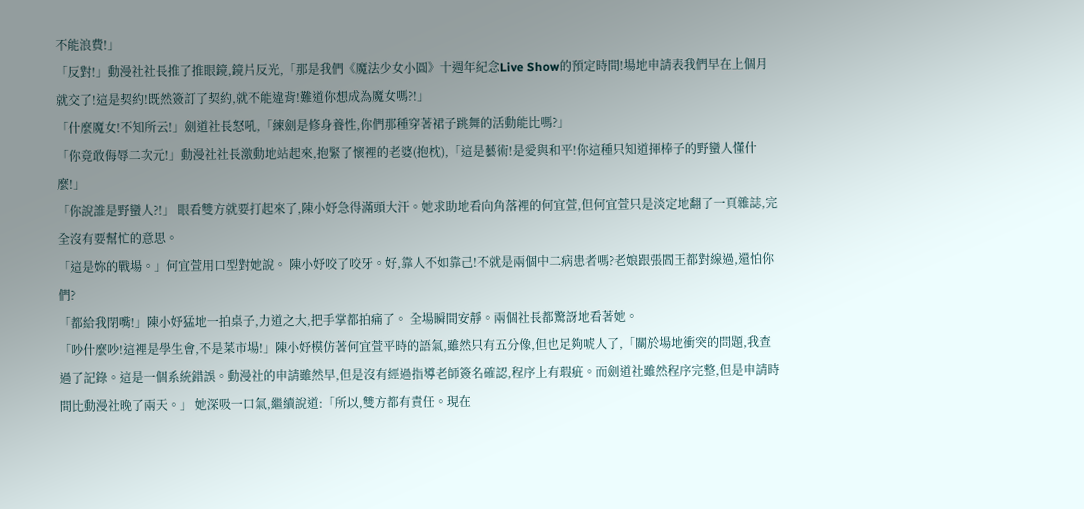不能浪費!」
「反對!」動漫社社長推了推眼鏡,鏡片反光,「那是我們《魔法少女小圓》十週年紀念Live Show的預定時間!場地申請表我們早在上個月就交了!這是契約!既然簽訂了契約,就不能違背!難道你想成為魔女嗎?!」
「什麼魔女!不知所云!」劍道社長怒吼,「練劍是修身養性,你們那種穿著裙子跳舞的活動能比嗎?」
「你竟敢侮辱二次元!」動漫社社長激動地站起來,抱緊了懷裡的老婆(抱枕),「這是藝術!是愛與和平!你這種只知道揮棒子的野蠻人懂什麼!」
「你說誰是野蠻人?!」 眼看雙方就要打起來了,陳小妤急得滿頭大汗。她求助地看向角落裡的何宜萱,但何宜萱只是淡定地翻了一頁雜誌,完全沒有要幫忙的意思。
「這是妳的戰場。」何宜萱用口型對她說。 陳小妤咬了咬牙。好,靠人不如靠己!不就是兩個中二病患者嗎?老娘跟張閻王都對線過,還怕你們?
「都給我閉嘴!」陳小妤猛地一拍桌子,力道之大,把手掌都拍痛了。 全場瞬間安靜。兩個社長都驚訝地看著她。
「吵什麼吵!這裡是學生會,不是菜市場!」陳小妤模仿著何宜萱平時的語氣,雖然只有五分像,但也足夠唬人了,「關於場地衝突的問題,我查過了記錄。這是一個系統錯誤。動漫社的申請雖然早,但是沒有經過指導老師簽名確認,程序上有瑕疵。而劍道社雖然程序完整,但是申請時間比動漫社晚了兩天。」 她深吸一口氣,繼續說道:「所以,雙方都有責任。現在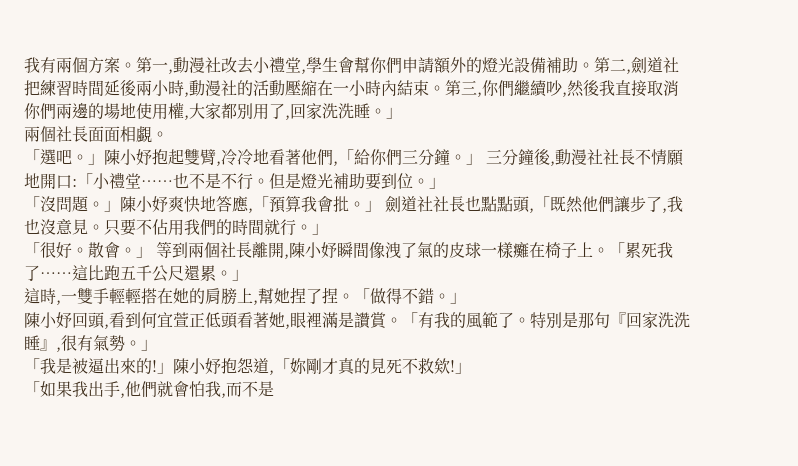我有兩個方案。第一,動漫社改去小禮堂,學生會幫你們申請額外的燈光設備補助。第二,劍道社把練習時間延後兩小時,動漫社的活動壓縮在一小時內結束。第三,你們繼續吵,然後我直接取消你們兩邊的場地使用權,大家都別用了,回家洗洗睡。」
兩個社長面面相覷。
「選吧。」陳小妤抱起雙臂,冷冷地看著他們,「給你們三分鐘。」 三分鐘後,動漫社社長不情願地開口:「小禮堂……也不是不行。但是燈光補助要到位。」
「沒問題。」陳小妤爽快地答應,「預算我會批。」 劍道社社長也點點頭,「既然他們讓步了,我也沒意見。只要不佔用我們的時間就行。」
「很好。散會。」 等到兩個社長離開,陳小妤瞬間像洩了氣的皮球一樣癱在椅子上。「累死我了……這比跑五千公尺還累。」
這時,一雙手輕輕搭在她的肩膀上,幫她捏了捏。「做得不錯。」
陳小妤回頭,看到何宜萱正低頭看著她,眼裡滿是讚賞。「有我的風範了。特別是那句『回家洗洗睡』,很有氣勢。」
「我是被逼出來的!」陳小妤抱怨道,「妳剛才真的見死不救欸!」
「如果我出手,他們就會怕我,而不是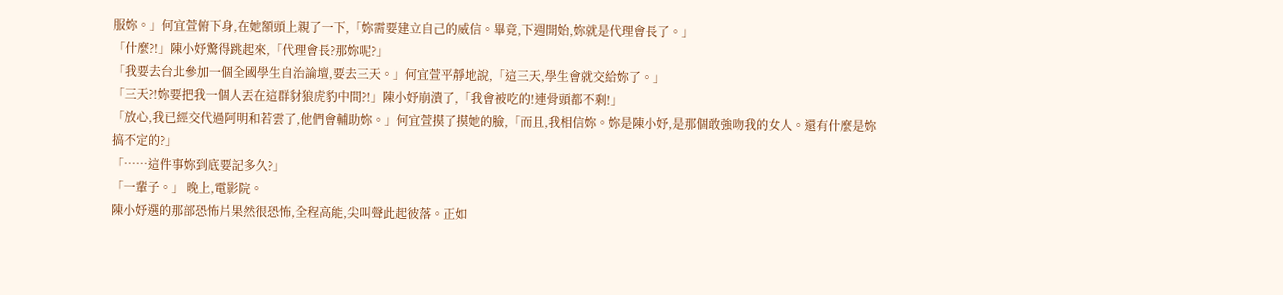服妳。」何宜萱俯下身,在她額頭上親了一下,「妳需要建立自己的威信。畢竟,下週開始,妳就是代理會長了。」
「什麼?!」陳小妤驚得跳起來,「代理會長?那妳呢?」
「我要去台北參加一個全國學生自治論壇,要去三天。」何宜萱平靜地說,「這三天,學生會就交給妳了。」
「三天?!妳要把我一個人丟在這群豺狼虎豹中間?!」陳小妤崩潰了,「我會被吃的!連骨頭都不剩!」
「放心,我已經交代過阿明和若雲了,他們會輔助妳。」何宜萱摸了摸她的臉,「而且,我相信妳。妳是陳小妤,是那個敢強吻我的女人。還有什麼是妳搞不定的?」
「……這件事妳到底要記多久?」
「一輩子。」 晚上,電影院。
陳小妤選的那部恐怖片果然很恐怖,全程高能,尖叫聲此起彼落。正如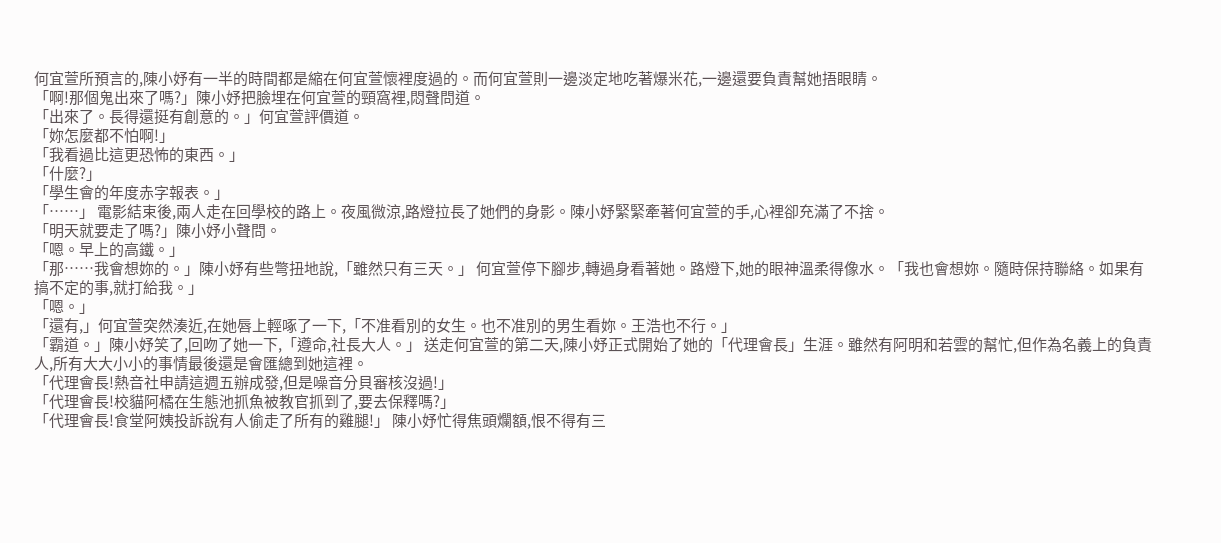何宜萱所預言的,陳小妤有一半的時間都是縮在何宜萱懷裡度過的。而何宜萱則一邊淡定地吃著爆米花,一邊還要負責幫她捂眼睛。
「啊!那個鬼出來了嗎?」陳小妤把臉埋在何宜萱的頸窩裡,悶聲問道。
「出來了。長得還挺有創意的。」何宜萱評價道。
「妳怎麼都不怕啊!」
「我看過比這更恐怖的東西。」
「什麼?」
「學生會的年度赤字報表。」
「……」 電影結束後,兩人走在回學校的路上。夜風微涼,路燈拉長了她們的身影。陳小妤緊緊牽著何宜萱的手,心裡卻充滿了不捨。
「明天就要走了嗎?」陳小妤小聲問。
「嗯。早上的高鐵。」
「那……我會想妳的。」陳小妤有些彆扭地說,「雖然只有三天。」 何宜萱停下腳步,轉過身看著她。路燈下,她的眼神溫柔得像水。「我也會想妳。隨時保持聯絡。如果有搞不定的事,就打給我。」
「嗯。」
「還有,」何宜萱突然湊近,在她唇上輕啄了一下,「不准看別的女生。也不准別的男生看妳。王浩也不行。」
「霸道。」陳小妤笑了,回吻了她一下,「遵命,社長大人。」 送走何宜萱的第二天,陳小妤正式開始了她的「代理會長」生涯。雖然有阿明和若雲的幫忙,但作為名義上的負責人,所有大大小小的事情最後還是會匯總到她這裡。
「代理會長!熱音社申請這週五辦成發,但是噪音分貝審核沒過!」
「代理會長!校貓阿橘在生態池抓魚被教官抓到了,要去保釋嗎?」
「代理會長!食堂阿姨投訴說有人偷走了所有的雞腿!」 陳小妤忙得焦頭爛額,恨不得有三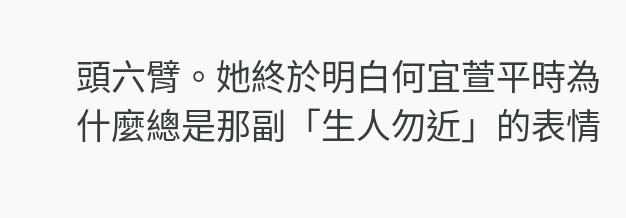頭六臂。她終於明白何宜萱平時為什麼總是那副「生人勿近」的表情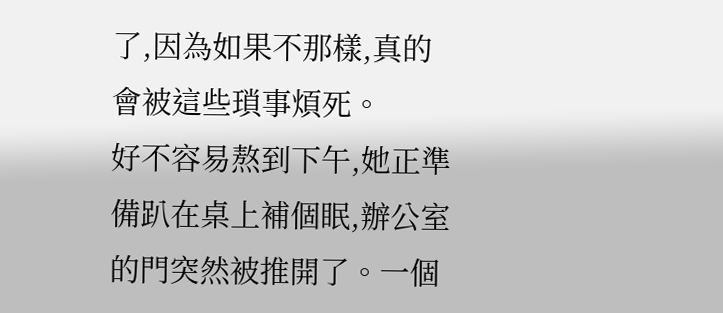了,因為如果不那樣,真的會被這些瑣事煩死。
好不容易熬到下午,她正準備趴在桌上補個眠,辦公室的門突然被推開了。一個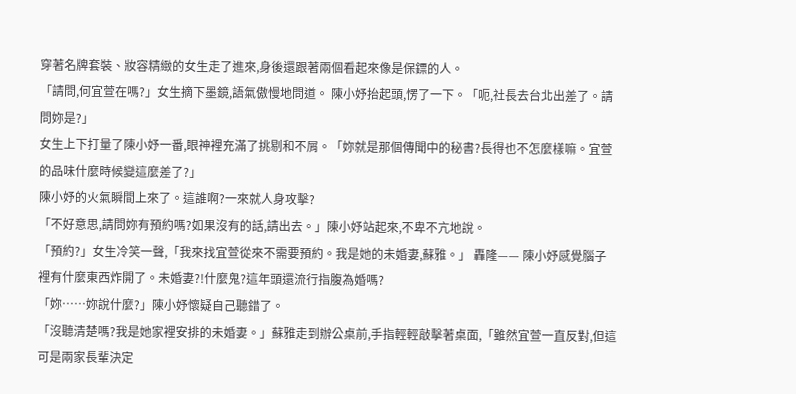穿著名牌套裝、妝容精緻的女生走了進來,身後還跟著兩個看起來像是保鏢的人。
「請問,何宜萱在嗎?」女生摘下墨鏡,語氣傲慢地問道。 陳小妤抬起頭,愣了一下。「呃,社長去台北出差了。請問妳是?」
女生上下打量了陳小妤一番,眼神裡充滿了挑剔和不屑。「妳就是那個傳聞中的秘書?長得也不怎麼樣嘛。宜萱的品味什麼時候變這麼差了?」
陳小妤的火氣瞬間上來了。這誰啊?一來就人身攻擊?
「不好意思,請問妳有預約嗎?如果沒有的話,請出去。」陳小妤站起來,不卑不亢地說。
「預約?」女生冷笑一聲,「我來找宜萱從來不需要預約。我是她的未婚妻,蘇雅。」 轟隆—— 陳小妤感覺腦子裡有什麼東西炸開了。未婚妻?!什麼鬼?這年頭還流行指腹為婚嗎?
「妳……妳說什麼?」陳小妤懷疑自己聽錯了。
「沒聽清楚嗎?我是她家裡安排的未婚妻。」蘇雅走到辦公桌前,手指輕輕敲擊著桌面,「雖然宜萱一直反對,但這可是兩家長輩決定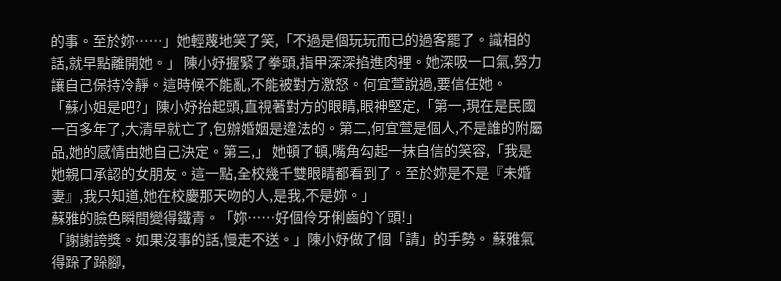的事。至於妳……」她輕蔑地笑了笑,「不過是個玩玩而已的過客罷了。識相的話,就早點離開她。」 陳小妤握緊了拳頭,指甲深深掐進肉裡。她深吸一口氣,努力讓自己保持冷靜。這時候不能亂,不能被對方激怒。何宜萱說過,要信任她。
「蘇小姐是吧?」陳小妤抬起頭,直視著對方的眼睛,眼神堅定,「第一,現在是民國一百多年了,大清早就亡了,包辦婚姻是違法的。第二,何宜萱是個人,不是誰的附屬品,她的感情由她自己決定。第三,」 她頓了頓,嘴角勾起一抹自信的笑容,「我是她親口承認的女朋友。這一點,全校幾千雙眼睛都看到了。至於妳是不是『未婚妻』,我只知道,她在校慶那天吻的人,是我,不是妳。」
蘇雅的臉色瞬間變得鐵青。「妳……好個伶牙俐齒的丫頭!」
「謝謝誇獎。如果沒事的話,慢走不送。」陳小妤做了個「請」的手勢。 蘇雅氣得跺了跺腳,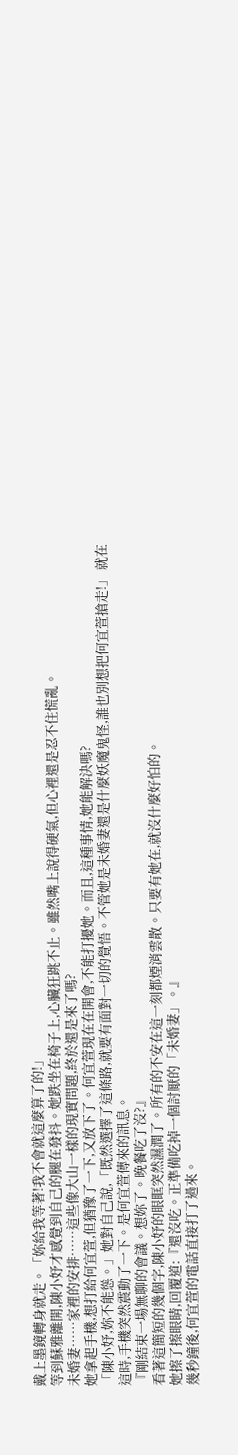戴上墨鏡轉身就走。「妳給我等著!我不會就這麼算了的!」
等到蘇雅離開,陳小妤才感覺到自己的腿在發抖。她跌坐在椅子上,心臟狂跳不止。雖然嘴上說得硬氣,但心裡還是忍不住慌亂。
未婚妻……家裡的安排……這些像大山一樣的現實問題,終於還是來了嗎?
她拿起手機,想打給何宜萱,但猶豫了一下,又放下了。何宜萱現在在開會,不能打擾她。而且,這種事情,她能解決嗎?
「陳小妤,妳不能慫。」她對自己說,「既然選擇了這條路,就要有面對一切的覺悟。不管她是未婚妻還是什麼妖魔鬼怪,誰也別想把何宜萱搶走!」 就在這時,手機突然震動了一下。是何宜萱傳來的訊息。
『剛結束一場無聊的會議。想妳了。晚餐吃了沒?』
看著這簡短的幾個字,陳小妤的眼眶突然濕潤了。所有的不安在這一刻都煙消雲散。只要有她在,就沒什麼好怕的。
她擦了擦眼睛,回覆道:『還沒吃。正準備吃掉一個討厭的「未婚妻」。』
幾秒鐘後,何宜萱的電話直接打了過來。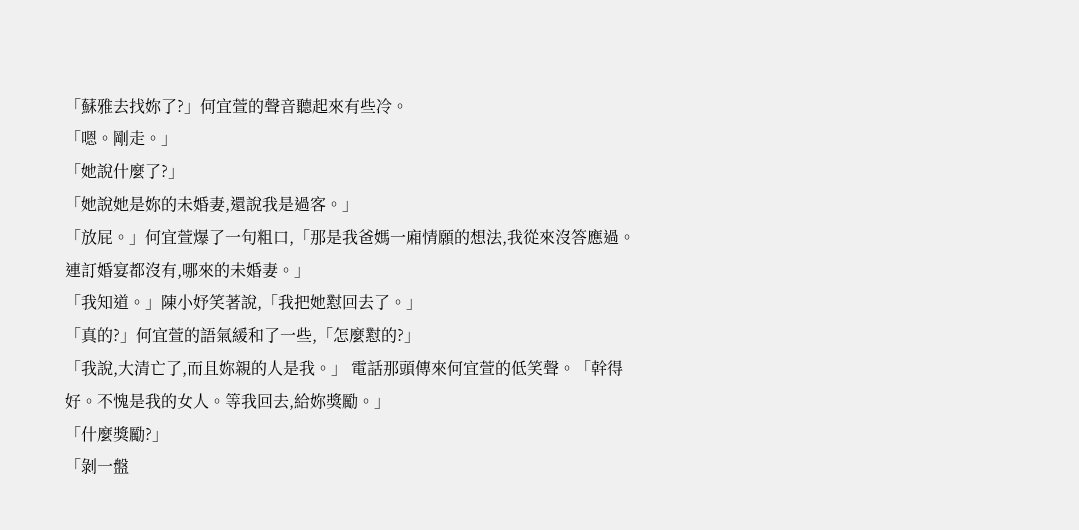「蘇雅去找妳了?」何宜萱的聲音聽起來有些冷。
「嗯。剛走。」
「她說什麼了?」
「她說她是妳的未婚妻,還說我是過客。」
「放屁。」何宜萱爆了一句粗口,「那是我爸媽一廂情願的想法,我從來沒答應過。連訂婚宴都沒有,哪來的未婚妻。」
「我知道。」陳小妤笑著說,「我把她懟回去了。」
「真的?」何宜萱的語氣緩和了一些,「怎麼懟的?」
「我說,大清亡了,而且妳親的人是我。」 電話那頭傳來何宜萱的低笑聲。「幹得好。不愧是我的女人。等我回去,給妳獎勵。」
「什麼獎勵?」
「剝一盤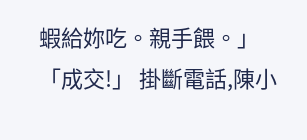蝦給妳吃。親手餵。」
「成交!」 掛斷電話,陳小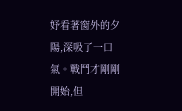妤看著窗外的夕陽,深吸了一口氣。戰鬥才剛剛開始,但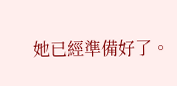她已經準備好了。